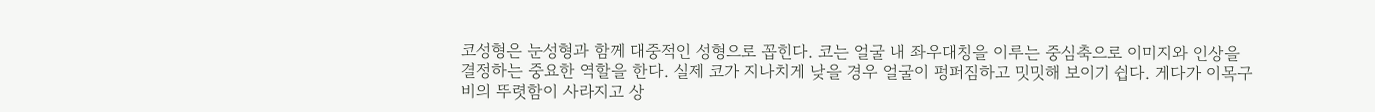코성형은 눈성형과 함께 대중적인 성형으로 꼽힌다. 코는 얼굴 내 좌우대칭을 이루는 중심축으로 이미지와 인상을 결정하는 중요한 역할을 한다. 실제 코가 지나치게 낮을 경우 얼굴이 펑퍼짐하고 밋밋해 보이기 쉽다. 게다가 이목구비의 뚜렷함이 사라지고 상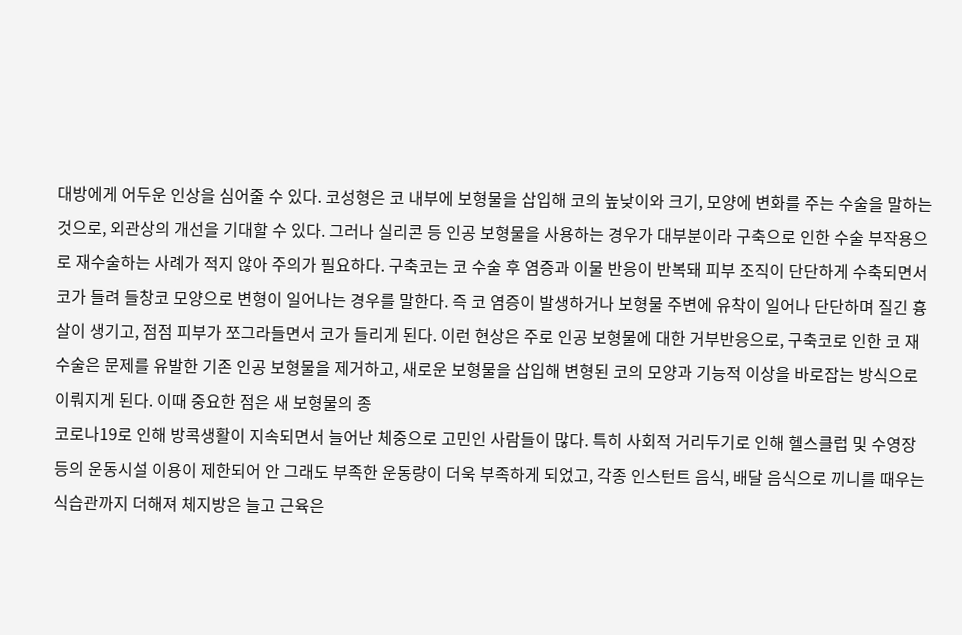대방에게 어두운 인상을 심어줄 수 있다. 코성형은 코 내부에 보형물을 삽입해 코의 높낮이와 크기, 모양에 변화를 주는 수술을 말하는 것으로, 외관상의 개선을 기대할 수 있다. 그러나 실리콘 등 인공 보형물을 사용하는 경우가 대부분이라 구축으로 인한 수술 부작용으로 재수술하는 사례가 적지 않아 주의가 필요하다. 구축코는 코 수술 후 염증과 이물 반응이 반복돼 피부 조직이 단단하게 수축되면서 코가 들려 들창코 모양으로 변형이 일어나는 경우를 말한다. 즉 코 염증이 발생하거나 보형물 주변에 유착이 일어나 단단하며 질긴 흉살이 생기고, 점점 피부가 쪼그라들면서 코가 들리게 된다. 이런 현상은 주로 인공 보형물에 대한 거부반응으로, 구축코로 인한 코 재수술은 문제를 유발한 기존 인공 보형물을 제거하고, 새로운 보형물을 삽입해 변형된 코의 모양과 기능적 이상을 바로잡는 방식으로 이뤄지게 된다. 이때 중요한 점은 새 보형물의 종
코로나19로 인해 방콕생활이 지속되면서 늘어난 체중으로 고민인 사람들이 많다. 특히 사회적 거리두기로 인해 헬스클럽 및 수영장 등의 운동시설 이용이 제한되어 안 그래도 부족한 운동량이 더욱 부족하게 되었고, 각종 인스턴트 음식, 배달 음식으로 끼니를 때우는 식습관까지 더해져 체지방은 늘고 근육은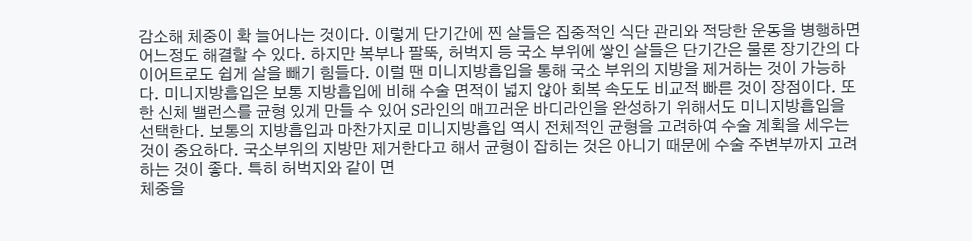감소해 체중이 확 늘어나는 것이다. 이렇게 단기간에 찐 살들은 집중적인 식단 관리와 적당한 운동을 병행하면 어느정도 해결할 수 있다. 하지만 복부나 팔뚝, 허벅지 등 국소 부위에 쌓인 살들은 단기간은 물론 장기간의 다이어트로도 쉽게 살을 빼기 힘들다. 이럴 땐 미니지방흡입을 통해 국소 부위의 지방을 제거하는 것이 가능하다. 미니지방흡입은 보통 지방흡입에 비해 수술 면적이 넓지 않아 회복 속도도 비교적 빠른 것이 장점이다. 또한 신체 밸런스를 균형 있게 만들 수 있어 S라인의 매끄러운 바디라인을 완성하기 위해서도 미니지방흡입을 선택한다. 보통의 지방흡입과 마찬가지로 미니지방흡입 역시 전체적인 균형을 고려하여 수술 계획을 세우는 것이 중요하다. 국소부위의 지방만 제거한다고 해서 균형이 잡히는 것은 아니기 때문에 수술 주변부까지 고려하는 것이 좋다. 특히 허벅지와 같이 면
체중을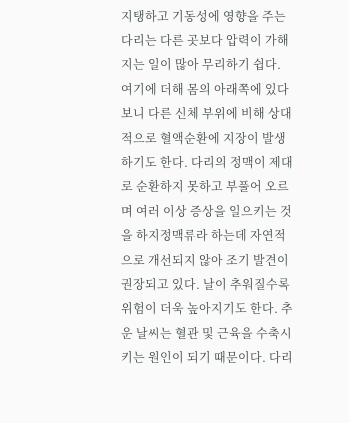지탱하고 기동성에 영향을 주는 다리는 다른 곳보다 압력이 가해지는 일이 많아 무리하기 쉽다. 여기에 더해 몸의 아래쪽에 있다 보니 다른 신체 부위에 비해 상대적으로 혈액순환에 지장이 발생하기도 한다. 다리의 정맥이 제대로 순환하지 못하고 부풀어 오르며 여러 이상 증상을 일으키는 것을 하지정맥류라 하는데 자연적으로 개선되지 않아 조기 발견이 권장되고 있다. 날이 추워질수록 위험이 더욱 높아지기도 한다. 추운 날씨는 혈관 및 근육을 수축시키는 원인이 되기 때문이다. 다리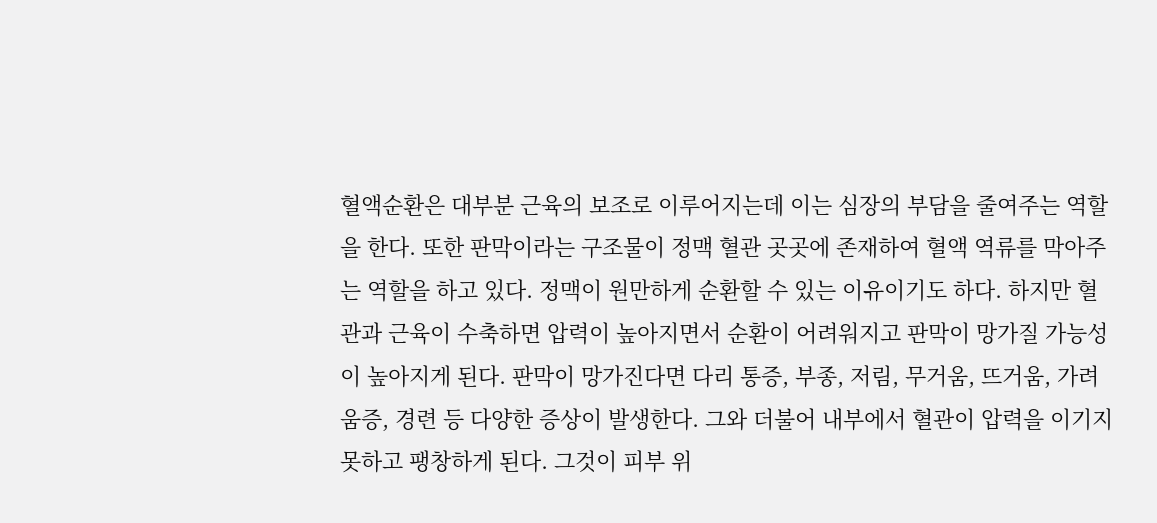혈액순환은 대부분 근육의 보조로 이루어지는데 이는 심장의 부담을 줄여주는 역할을 한다. 또한 판막이라는 구조물이 정맥 혈관 곳곳에 존재하여 혈액 역류를 막아주는 역할을 하고 있다. 정맥이 원만하게 순환할 수 있는 이유이기도 하다. 하지만 혈관과 근육이 수축하면 압력이 높아지면서 순환이 어려워지고 판막이 망가질 가능성이 높아지게 된다. 판막이 망가진다면 다리 통증, 부종, 저림, 무거움, 뜨거움, 가려움증, 경련 등 다양한 증상이 발생한다. 그와 더불어 내부에서 혈관이 압력을 이기지 못하고 팽창하게 된다. 그것이 피부 위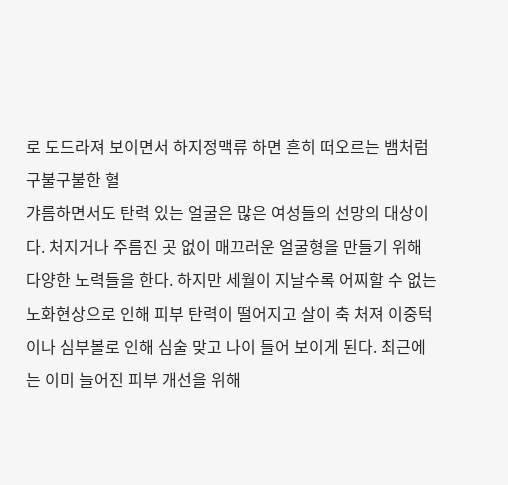로 도드라져 보이면서 하지정맥류 하면 흔히 떠오르는 뱀처럼 구불구불한 혈
갸름하면서도 탄력 있는 얼굴은 많은 여성들의 선망의 대상이다. 처지거나 주름진 곳 없이 매끄러운 얼굴형을 만들기 위해 다양한 노력들을 한다. 하지만 세월이 지날수록 어찌할 수 없는 노화현상으로 인해 피부 탄력이 떨어지고 살이 축 처져 이중턱이나 심부볼로 인해 심술 맞고 나이 들어 보이게 된다. 최근에는 이미 늘어진 피부 개선을 위해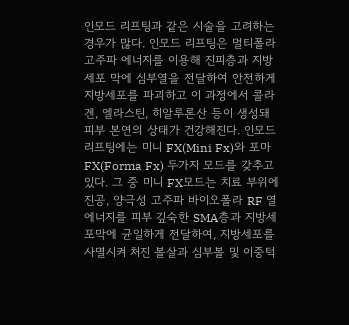인모드 리프팅과 같은 시술을 고려하는 경우가 많다. 인모드 리프팅은 멀티폴라 고주파 에너지를 이용해 진피층과 지방 세포 막에 심부열을 전달하여 안전하게 지방세포를 파괴하고 이 과정에서 콜라겐, 엘라스틴, 히알루론산 등이 생성돼 피부 본연의 상태가 건강해진다. 인모드 리프팅에는 미니 FX(Mini Fx)와 포마 FX(Forma Fx) 두가지 모드를 갖추고 있다. 그 중 미니 FX모드는 치료 부위에 진공, 양극성 고주파 바이오폴라 RF 열에너지를 피부 깊숙한 SMA층과 지방세포막에 균일하게 전달하여, 지방세포를 사멸시켜 처진 볼살과 심부볼 및 이중턱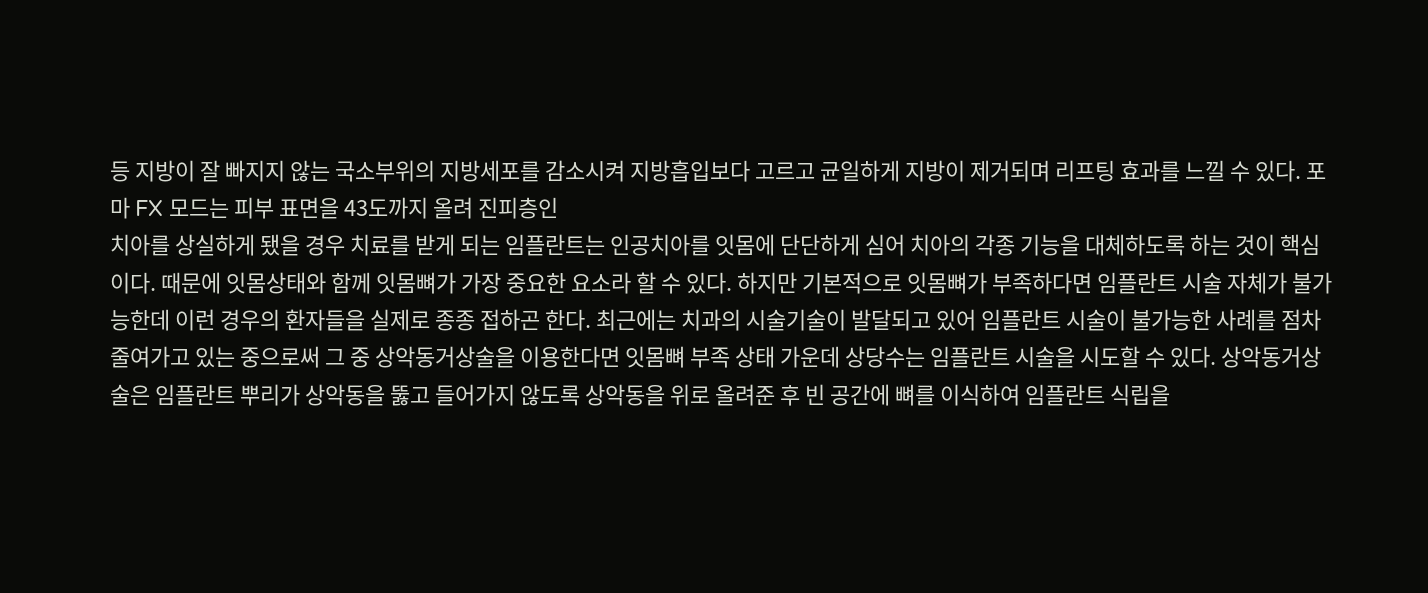등 지방이 잘 빠지지 않는 국소부위의 지방세포를 감소시켜 지방흡입보다 고르고 균일하게 지방이 제거되며 리프팅 효과를 느낄 수 있다. 포마 FX 모드는 피부 표면을 43도까지 올려 진피층인
치아를 상실하게 됐을 경우 치료를 받게 되는 임플란트는 인공치아를 잇몸에 단단하게 심어 치아의 각종 기능을 대체하도록 하는 것이 핵심이다. 때문에 잇몸상태와 함께 잇몸뼈가 가장 중요한 요소라 할 수 있다. 하지만 기본적으로 잇몸뼈가 부족하다면 임플란트 시술 자체가 불가능한데 이런 경우의 환자들을 실제로 종종 접하곤 한다. 최근에는 치과의 시술기술이 발달되고 있어 임플란트 시술이 불가능한 사례를 점차 줄여가고 있는 중으로써 그 중 상악동거상술을 이용한다면 잇몸뼈 부족 상태 가운데 상당수는 임플란트 시술을 시도할 수 있다. 상악동거상술은 임플란트 뿌리가 상악동을 뚫고 들어가지 않도록 상악동을 위로 올려준 후 빈 공간에 뼈를 이식하여 임플란트 식립을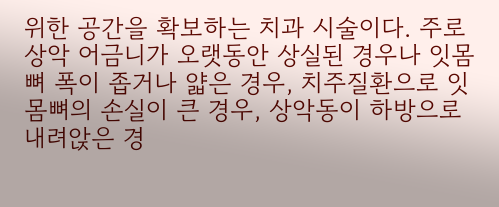위한 공간을 확보하는 치과 시술이다. 주로 상악 어금니가 오랫동안 상실된 경우나 잇몸뼈 폭이 좁거나 얇은 경우, 치주질환으로 잇몸뼈의 손실이 큰 경우, 상악동이 하방으로 내려앉은 경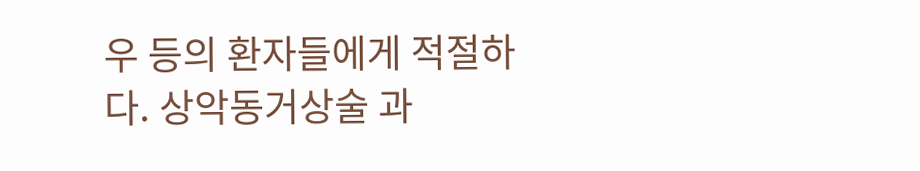우 등의 환자들에게 적절하다. 상악동거상술 과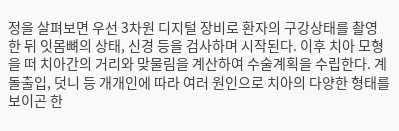정을 살펴보면 우선 3차원 디지털 장비로 환자의 구강상태를 촬영한 뒤 잇몸뼈의 상태, 신경 등을 검사하며 시작된다. 이후 치아 모형을 떠 치아간의 거리와 맞물림을 계산하여 수술계획을 수립한다. 계
돌출입, 덧니 등 개개인에 따라 여러 원인으로 치아의 다양한 형태를 보이곤 한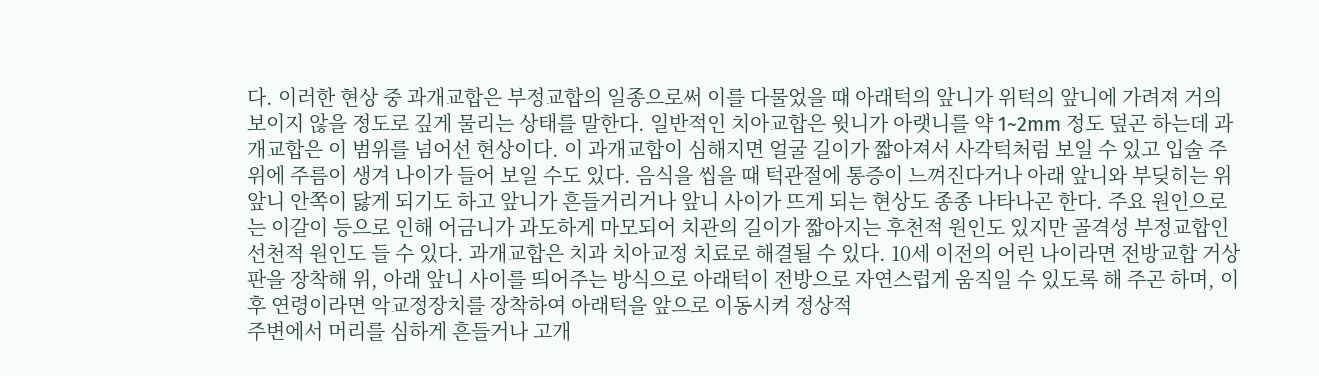다. 이러한 현상 중 과개교합은 부정교합의 일종으로써 이를 다물었을 때 아래턱의 앞니가 위턱의 앞니에 가려져 거의 보이지 않을 정도로 깊게 물리는 상태를 말한다. 일반적인 치아교합은 윗니가 아랫니를 약 1~2mm 정도 덮곤 하는데 과개교합은 이 범위를 넘어선 현상이다. 이 과개교합이 심해지면 얼굴 길이가 짧아져서 사각턱처럼 보일 수 있고 입술 주위에 주름이 생겨 나이가 들어 보일 수도 있다. 음식을 씹을 때 턱관절에 통증이 느껴진다거나 아래 앞니와 부딪히는 위 앞니 안쪽이 닳게 되기도 하고 앞니가 흔들거리거나 앞니 사이가 뜨게 되는 현상도 종종 나타나곤 한다. 주요 원인으로는 이갈이 등으로 인해 어금니가 과도하게 마모되어 치관의 길이가 짧아지는 후천적 원인도 있지만 골격성 부정교합인 선천적 원인도 들 수 있다. 과개교합은 치과 치아교정 치료로 해결될 수 있다. 10세 이전의 어린 나이라면 전방교합 거상판을 장착해 위, 아래 앞니 사이를 띄어주는 방식으로 아래턱이 전방으로 자연스럽게 움직일 수 있도록 해 주곤 하며, 이후 연령이라면 악교정장치를 장착하여 아래턱을 앞으로 이동시켜 정상적
주변에서 머리를 심하게 흔들거나 고개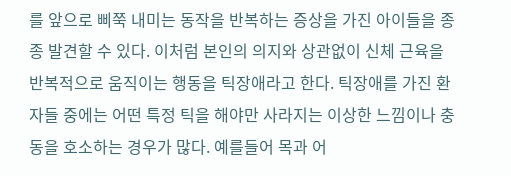를 앞으로 삐쭉 내미는 동작을 반복하는 증상을 가진 아이들을 종종 발견할 수 있다. 이처럼 본인의 의지와 상관없이 신체 근육을 반복적으로 움직이는 행동을 틱장애라고 한다. 틱장애를 가진 환자들 중에는 어떤 특정 틱을 해야만 사라지는 이상한 느낌이나 충동을 호소하는 경우가 많다. 예를들어 목과 어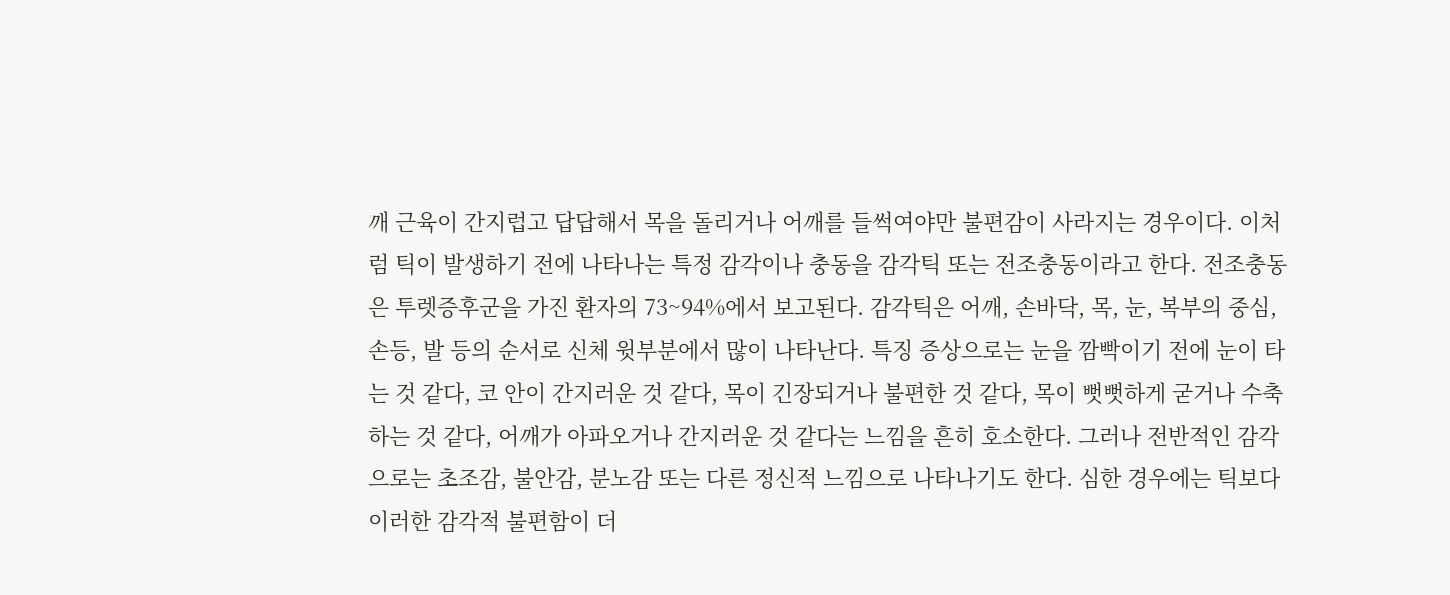깨 근육이 간지럽고 답답해서 목을 돌리거나 어깨를 들썩여야만 불편감이 사라지는 경우이다. 이처럼 틱이 발생하기 전에 나타나는 특정 감각이나 충동을 감각틱 또는 전조충동이라고 한다. 전조충동은 투렛증후군을 가진 환자의 73~94%에서 보고된다. 감각틱은 어깨, 손바닥, 목, 눈, 복부의 중심, 손등, 발 등의 순서로 신체 윗부분에서 많이 나타난다. 특징 증상으로는 눈을 깜빡이기 전에 눈이 타는 것 같다, 코 안이 간지러운 것 같다, 목이 긴장되거나 불편한 것 같다, 목이 뻣뻣하게 굳거나 수축하는 것 같다, 어깨가 아파오거나 간지러운 것 같다는 느낌을 흔히 호소한다. 그러나 전반적인 감각으로는 초조감, 불안감, 분노감 또는 다른 정신적 느낌으로 나타나기도 한다. 심한 경우에는 틱보다 이러한 감각적 불편함이 더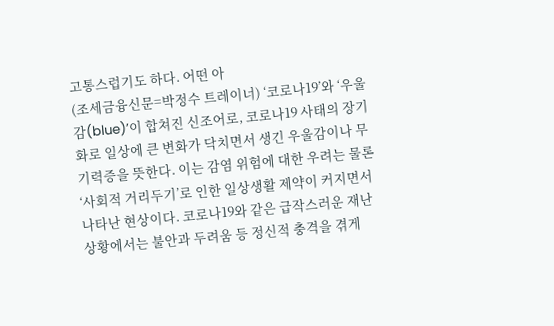고통스럽기도 하다. 어떤 아
(조세금융신문=박정수 트레이너) ‘코로나19’와 ‘우울감(blue)’이 합쳐진 신조어로, 코로나19 사태의 장기화로 일상에 큰 변화가 닥치면서 생긴 우울감이나 무기력증을 뜻한다. 이는 감염 위험에 대한 우려는 물론 ‘사회적 거리두기’로 인한 일상생활 제약이 커지면서 나타난 현상이다. 코로나19와 같은 급작스러운 재난 상황에서는 불안과 두려움 등 정신적 충격을 겪게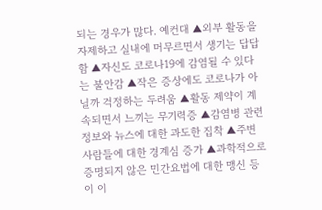되는 경우가 많다. 예컨대 ▲외부 활동을 자제하고 실내에 머무르면서 생기는 답답함 ▲자신도 코로나19에 감염될 수 있다는 불안감 ▲작은 증상에도 코로나가 아닐까 걱정하는 두려움 ▲활동 제약이 계속되면서 느끼는 무기력증 ▲감염병 관련 정보와 뉴스에 대한 과도한 집착 ▲주변 사람들에 대한 경계심 증가 ▲과학적으로 증명되지 않은 민간요법에 대한 맹신 등이 이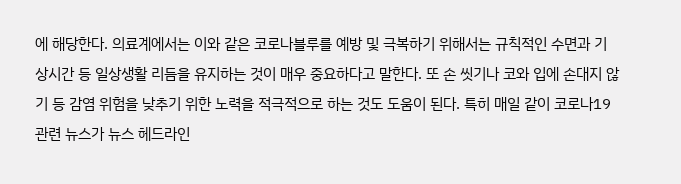에 해당한다. 의료계에서는 이와 같은 코로나블루를 예방 및 극복하기 위해서는 규칙적인 수면과 기상시간 등 일상생활 리듬을 유지하는 것이 매우 중요하다고 말한다. 또 손 씻기나 코와 입에 손대지 않기 등 감염 위험을 낮추기 위한 노력을 적극적으로 하는 것도 도움이 된다. 특히 매일 같이 코로나19 관련 뉴스가 뉴스 헤드라인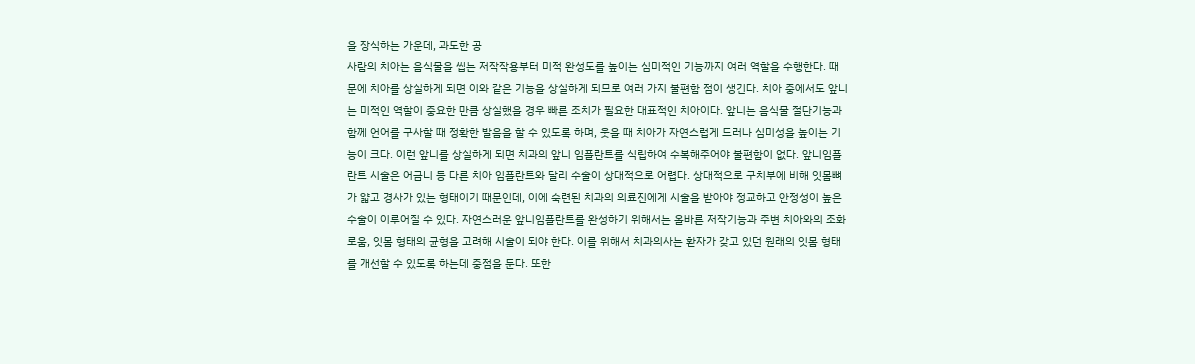을 장식하는 가운데, 과도한 공
사람의 치아는 음식물을 씹는 저작작용부터 미적 완성도를 높이는 심미적인 기능까지 여러 역할을 수행한다. 때문에 치아를 상실하게 되면 이와 같은 기능을 상실하게 되므로 여러 가지 불편함 점이 생긴다. 치아 중에서도 앞니는 미적인 역할이 중요한 만큼 상실했을 경우 빠른 조치가 필요한 대표적인 치아이다. 앞니는 음식물 절단기능과 함께 언어를 구사할 때 정확한 발음을 할 수 있도록 하며, 웃을 때 치아가 자연스럽게 드러나 심미성을 높이는 기능이 크다. 이런 앞니를 상실하게 되면 치과의 앞니 임플란트를 식립하여 수복해주어야 불편함이 없다. 앞니임플란트 시술은 어금니 등 다른 치아 임플란트와 달리 수술이 상대적으로 어렵다. 상대적으로 구치부에 비해 잇몸뼈가 얇고 경사가 있는 형태이기 때문인데, 이에 숙련된 치과의 의료진에게 시술을 받아야 정교하고 안정성이 높은 수술이 이루어질 수 있다. 자연스러운 앞니임플란트를 완성하기 위해서는 올바른 저작기능과 주변 치아와의 조화로움, 잇몸 형태의 균형을 고려해 시술이 되야 한다. 이를 위해서 치과의사는 환자가 갖고 있던 원래의 잇몸 형태를 개선할 수 있도록 하는데 중점을 둔다. 또한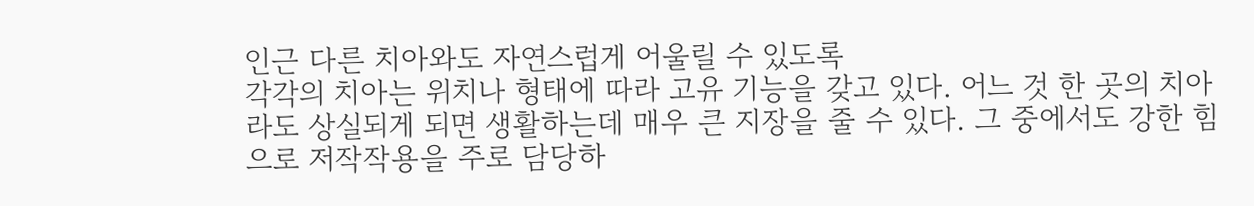인근 다른 치아와도 자연스럽게 어울릴 수 있도록
각각의 치아는 위치나 형태에 따라 고유 기능을 갖고 있다. 어느 것 한 곳의 치아라도 상실되게 되면 생활하는데 매우 큰 지장을 줄 수 있다. 그 중에서도 강한 힘으로 저작작용을 주로 담당하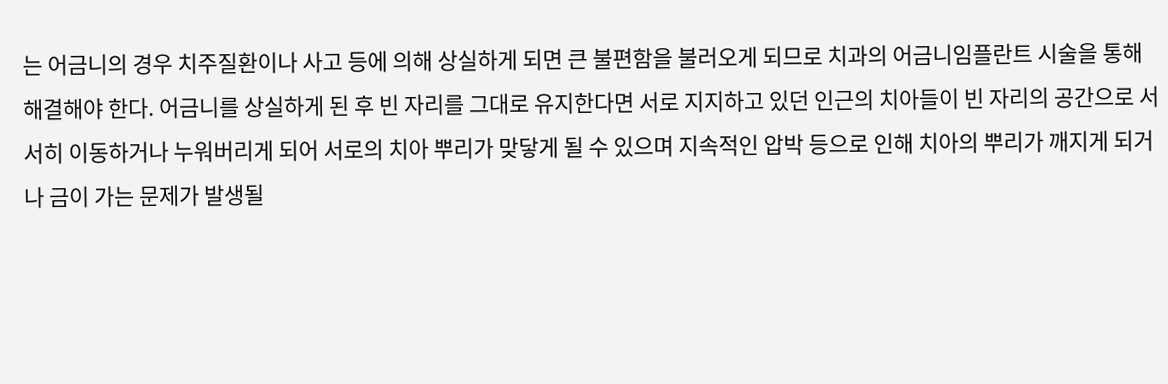는 어금니의 경우 치주질환이나 사고 등에 의해 상실하게 되면 큰 불편함을 불러오게 되므로 치과의 어금니임플란트 시술을 통해 해결해야 한다. 어금니를 상실하게 된 후 빈 자리를 그대로 유지한다면 서로 지지하고 있던 인근의 치아들이 빈 자리의 공간으로 서서히 이동하거나 누워버리게 되어 서로의 치아 뿌리가 맞닿게 될 수 있으며 지속적인 압박 등으로 인해 치아의 뿌리가 깨지게 되거나 금이 가는 문제가 발생될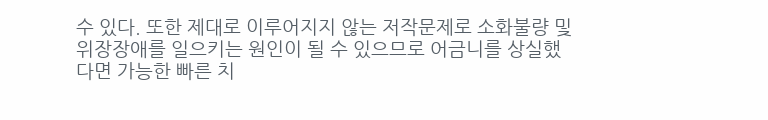수 있다. 또한 제대로 이루어지지 않는 저작문제로 소화불량 및 위장장애를 일으키는 원인이 될 수 있으므로 어금니를 상실했다면 가능한 빠른 치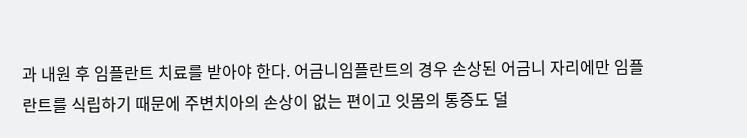과 내원 후 임플란트 치료를 받아야 한다. 어금니임플란트의 경우 손상된 어금니 자리에만 임플란트를 식립하기 때문에 주변치아의 손상이 없는 편이고 잇몸의 통증도 덜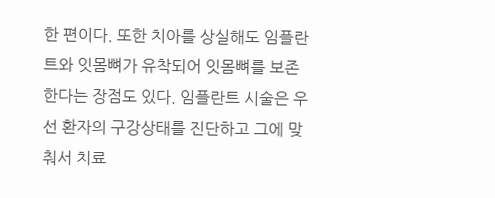한 편이다. 또한 치아를 상실해도 임플란트와 잇몸뼈가 유착되어 잇몸뼈를 보존한다는 장점도 있다. 임플란트 시술은 우선 환자의 구강상태를 진단하고 그에 맞춰서 치료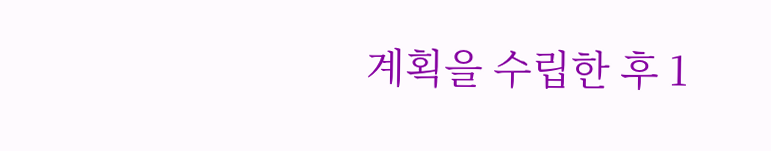계획을 수립한 후 1